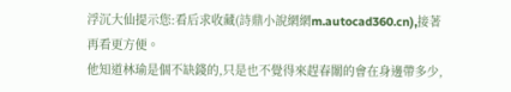浮沉大仙提示您:看后求收藏(詩鼎小說網網m.autocad360.cn),接著再看更方便。
他知道林瑜是個不缺錢的,只是也不覺得來趕春闈的會在身邊帶多少,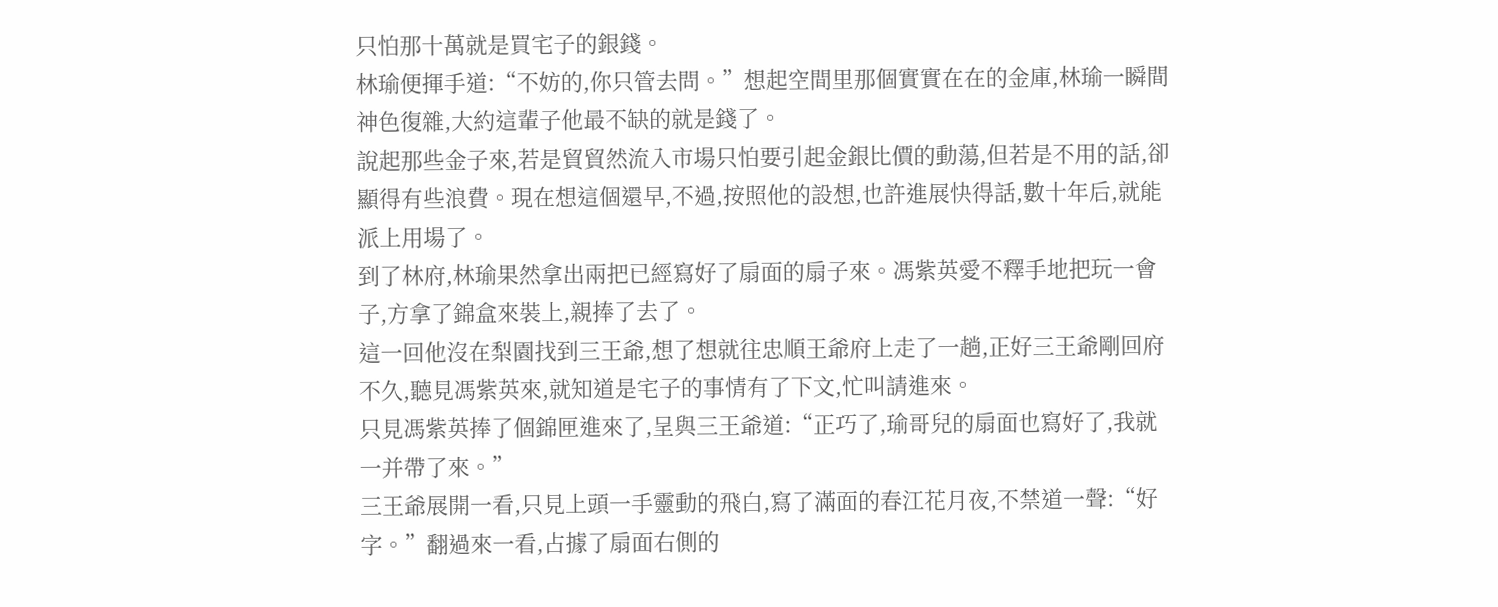只怕那十萬就是買宅子的銀錢。
林瑜便揮手道:“不妨的,你只管去問。”想起空間里那個實實在在的金庫,林瑜一瞬間神色復雜,大約這輩子他最不缺的就是錢了。
說起那些金子來,若是貿貿然流入市場只怕要引起金銀比價的動蕩,但若是不用的話,卻顯得有些浪費。現在想這個還早,不過,按照他的設想,也許進展快得話,數十年后,就能派上用場了。
到了林府,林瑜果然拿出兩把已經寫好了扇面的扇子來。馮紫英愛不釋手地把玩一會子,方拿了錦盒來裝上,親捧了去了。
這一回他沒在梨園找到三王爺,想了想就往忠順王爺府上走了一趟,正好三王爺剛回府不久,聽見馮紫英來,就知道是宅子的事情有了下文,忙叫請進來。
只見馮紫英捧了個錦匣進來了,呈與三王爺道:“正巧了,瑜哥兒的扇面也寫好了,我就一并帶了來。”
三王爺展開一看,只見上頭一手靈動的飛白,寫了滿面的春江花月夜,不禁道一聲:“好字。”翻過來一看,占據了扇面右側的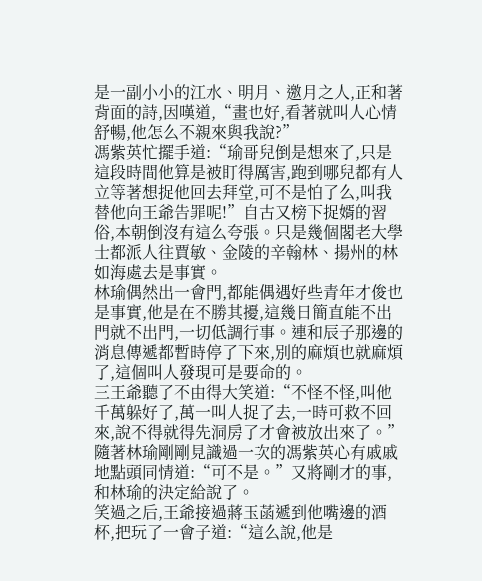是一副小小的江水、明月、邀月之人,正和著背面的詩,因嘆道,“畫也好,看著就叫人心情舒暢,他怎么不親來與我說?”
馮紫英忙擺手道:“瑜哥兒倒是想來了,只是這段時間他算是被盯得厲害,跑到哪兒都有人立等著想捉他回去拜堂,可不是怕了么,叫我替他向王爺告罪呢!”自古又榜下捉婿的習俗,本朝倒沒有這么夸張。只是幾個閣老大學士都派人往賈敏、金陵的辛翰林、揚州的林如海處去是事實。
林瑜偶然出一會門,都能偶遇好些青年才俊也是事實,他是在不勝其擾,這幾日簡直能不出門就不出門,一切低調行事。連和辰子那邊的消息傳遞都暫時停了下來,別的麻煩也就麻煩了,這個叫人發現可是要命的。
三王爺聽了不由得大笑道:“不怪不怪,叫他千萬躲好了,萬一叫人捉了去,一時可救不回來,說不得就得先洞房了才會被放出來了。”
隨著林瑜剛剛見識過一次的馮紫英心有戚戚地點頭同情道:“可不是。”又將剛才的事,和林瑜的決定給說了。
笑過之后,王爺接過蔣玉菡遞到他嘴邊的酒杯,把玩了一會子道:“這么說,他是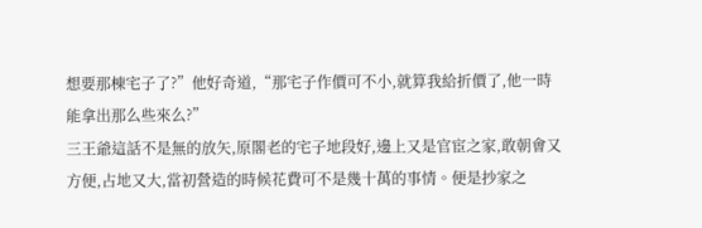想要那棟宅子了?”他好奇道,“那宅子作價可不小,就算我給折價了,他一時能拿出那么些來么?”
三王爺這話不是無的放矢,原閣老的宅子地段好,邊上又是官宦之家,敢朝會又方便,占地又大,當初營造的時候花費可不是幾十萬的事情。便是抄家之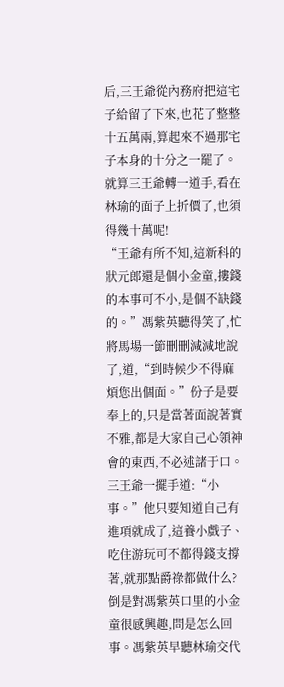后,三王爺從內務府把這宅子給留了下來,也花了整整十五萬兩,算起來不過那宅子本身的十分之一罷了。
就算三王爺轉一道手,看在林瑜的面子上折價了,也須得幾十萬呢!
“王爺有所不知,這新科的狀元郎還是個小金童,摟錢的本事可不小,是個不缺錢的。”馮紫英聽得笑了,忙將馬場一節刪刪減減地說了,道,“到時候少不得麻煩您出個面。”份子是要奉上的,只是當著面說著實不雅,都是大家自己心領神會的東西,不必述諸于口。
三王爺一擺手道:“小事。”他只要知道自己有進項就成了,這養小戲子、吃住游玩可不都得錢支撐著,就那點爵祿都做什么?倒是對馮紫英口里的小金童很感興趣,問是怎么回事。馮紫英早聽林瑜交代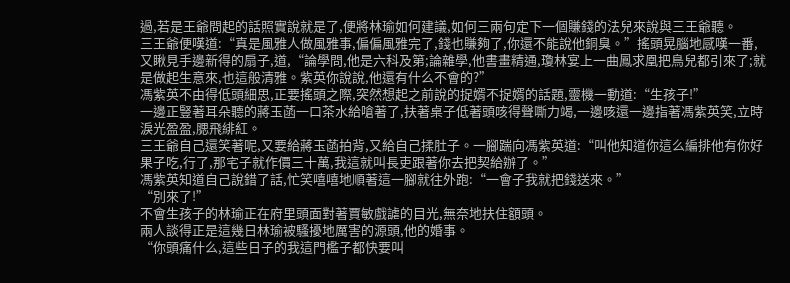過,若是王爺問起的話照實說就是了,便將林瑜如何建議,如何三兩句定下一個賺錢的法兒來說與三王爺聽。
三王爺便嘆道:“真是風雅人做風雅事,偏偏風雅完了,錢也賺夠了,你還不能說他銅臭。”搖頭晃腦地感嘆一番,又瞅見手邊新得的扇子,道,“論學問,他是六科及第;論雜學,他書畫精通,瓊林宴上一曲鳳求凰把鳥兒都引來了;就是做起生意來,也這般清雅。紫英你說說,他還有什么不會的?”
馮紫英不由得低頭細思,正要搖頭之際,突然想起之前說的捉婿不捉婿的話題,靈機一動道:“生孩子!”
一邊正豎著耳朵聽的蔣玉菡一口茶水給嗆著了,扶著桌子低著頭咳得聲嘶力竭,一邊咳還一邊指著馮紫英笑,立時淚光盈盈,腮飛緋紅。
三王爺自己還笑著呢,又要給蔣玉菡拍背,又給自己揉肚子。一腳踹向馮紫英道:“叫他知道你這么編排他有你好果子吃,行了,那宅子就作價三十萬,我這就叫長吏跟著你去把契給辦了。”
馮紫英知道自己說錯了話,忙笑嘻嘻地順著這一腳就往外跑:“一會子我就把錢送來。”
“別來了!”
不會生孩子的林瑜正在府里頭面對著賈敏戲謔的目光,無奈地扶住額頭。
兩人談得正是這幾日林瑜被騷擾地厲害的源頭,他的婚事。
“你頭痛什么,這些日子的我這門檻子都快要叫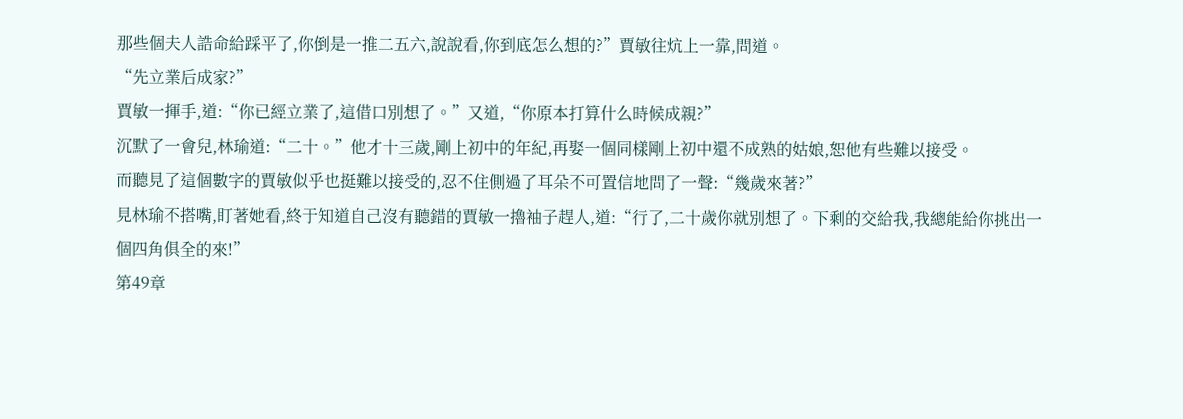那些個夫人誥命給踩平了,你倒是一推二五六,說說看,你到底怎么想的?”賈敏往炕上一靠,問道。
“先立業后成家?”
賈敏一揮手,道:“你已經立業了,這借口別想了。”又道,“你原本打算什么時候成親?”
沉默了一會兒,林瑜道:“二十。”他才十三歲,剛上初中的年紀,再娶一個同樣剛上初中還不成熟的姑娘,恕他有些難以接受。
而聽見了這個數字的賈敏似乎也挺難以接受的,忍不住側過了耳朵不可置信地問了一聲:“幾歲來著?”
見林瑜不搭嘴,盯著她看,終于知道自己沒有聽錯的賈敏一擼袖子趕人,道:“行了,二十歲你就別想了。下剩的交給我,我總能給你挑出一個四角俱全的來!”
第49章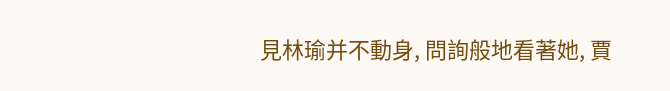見林瑜并不動身, 問詢般地看著她, 賈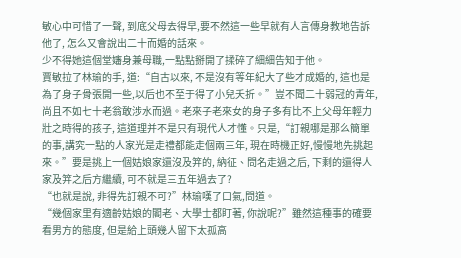敏心中可惜了一聲, 到底父母去得早,要不然這一些早就有人言傳身教地告訴他了, 怎么又會說出二十而婚的話來。
少不得她這個堂嬸身兼母職,一點點掰開了揉碎了細細告知于他。
賈敏拉了林瑜的手, 道:“自古以來, 不是沒有等年紀大了些才成婚的, 這也是為了身子骨張開一些,以后也不至于得了小兒夭折。”豈不聞二十弱冠的青年,尚且不如七十老翁敢涉水而過。老來子老來女的身子多有比不上父母年輕力壯之時得的孩子, 這道理并不是只有現代人才懂。只是,“訂親哪是那么簡單的事,講究一點的人家光是走禮都能走個兩三年, 現在時機正好,慢慢地先挑起來。”要是挑上一個姑娘家還沒及笄的, 納征、問名走過之后, 下剩的還得人家及笄之后方繼續, 可不就是三五年過去了?
“也就是說, 非得先訂親不可?”林瑜嘆了口氣,問道。
“幾個家里有適齡姑娘的閣老、大學士都盯著, 你說呢?”雖然這種事的確要看男方的態度, 但是給上頭幾人留下太孤高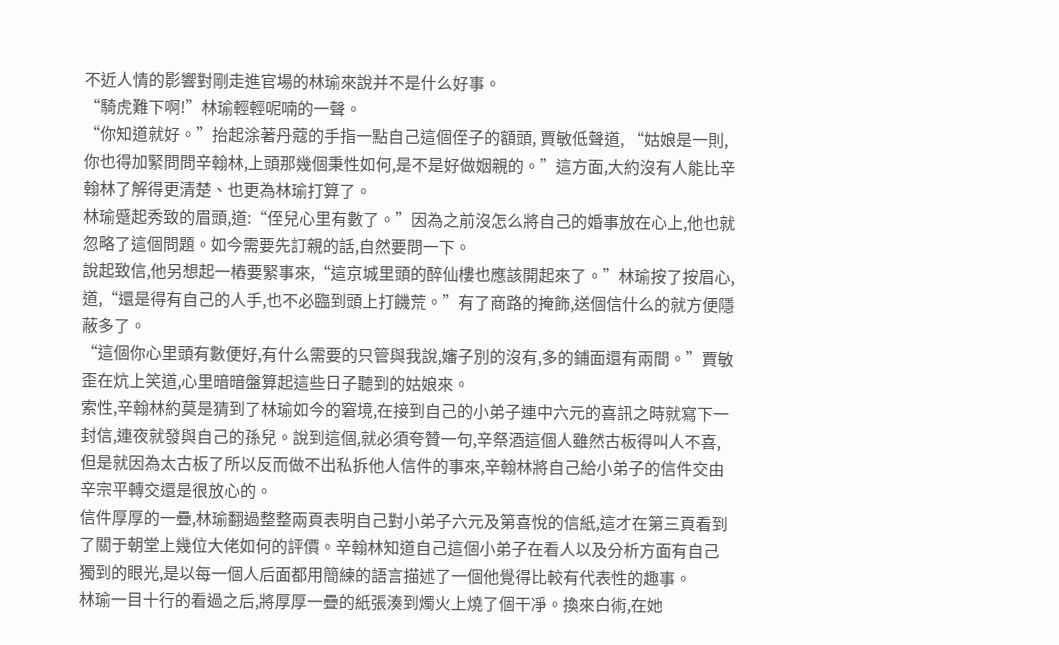不近人情的影響對剛走進官場的林瑜來說并不是什么好事。
“騎虎難下啊!”林瑜輕輕呢喃的一聲。
“你知道就好。”抬起涂著丹蔻的手指一點自己這個侄子的額頭, 賈敏低聲道, “姑娘是一則,你也得加緊問問辛翰林,上頭那幾個秉性如何,是不是好做姻親的。”這方面,大約沒有人能比辛翰林了解得更清楚、也更為林瑜打算了。
林瑜蹙起秀致的眉頭,道:“侄兒心里有數了。”因為之前沒怎么將自己的婚事放在心上,他也就忽略了這個問題。如今需要先訂親的話,自然要問一下。
說起致信,他另想起一樁要緊事來,“這京城里頭的醉仙樓也應該開起來了。”林瑜按了按眉心,道,“還是得有自己的人手,也不必臨到頭上打饑荒。”有了商路的掩飾,送個信什么的就方便隱蔽多了。
“這個你心里頭有數便好,有什么需要的只管與我說,嬸子別的沒有,多的鋪面還有兩間。”賈敏歪在炕上笑道,心里暗暗盤算起這些日子聽到的姑娘來。
索性,辛翰林約莫是猜到了林瑜如今的窘境,在接到自己的小弟子連中六元的喜訊之時就寫下一封信,連夜就發與自己的孫兒。說到這個,就必須夸贊一句,辛祭酒這個人雖然古板得叫人不喜,但是就因為太古板了所以反而做不出私拆他人信件的事來,辛翰林將自己給小弟子的信件交由辛宗平轉交還是很放心的。
信件厚厚的一疊,林瑜翻過整整兩頁表明自己對小弟子六元及第喜悅的信紙,這才在第三頁看到了關于朝堂上幾位大佬如何的評價。辛翰林知道自己這個小弟子在看人以及分析方面有自己獨到的眼光,是以每一個人后面都用簡練的語言描述了一個他覺得比較有代表性的趣事。
林瑜一目十行的看過之后,將厚厚一疊的紙張湊到燭火上燒了個干凈。換來白術,在她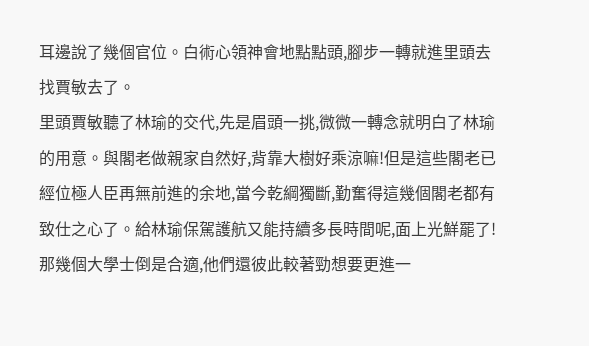耳邊說了幾個官位。白術心領神會地點點頭,腳步一轉就進里頭去找賈敏去了。
里頭賈敏聽了林瑜的交代,先是眉頭一挑,微微一轉念就明白了林瑜的用意。與閣老做親家自然好,背靠大樹好乘涼嘛!但是這些閣老已經位極人臣再無前進的余地,當今乾綱獨斷,勤奮得這幾個閣老都有致仕之心了。給林瑜保駕護航又能持續多長時間呢,面上光鮮罷了!
那幾個大學士倒是合適,他們還彼此較著勁想要更進一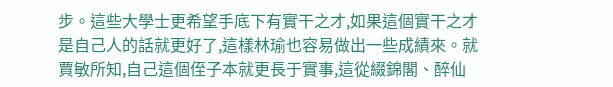步。這些大學士更希望手底下有實干之才,如果這個實干之才是自己人的話就更好了,這樣林瑜也容易做出一些成績來。就賈敏所知,自己這個侄子本就更長于實事,這從綴錦閣、醉仙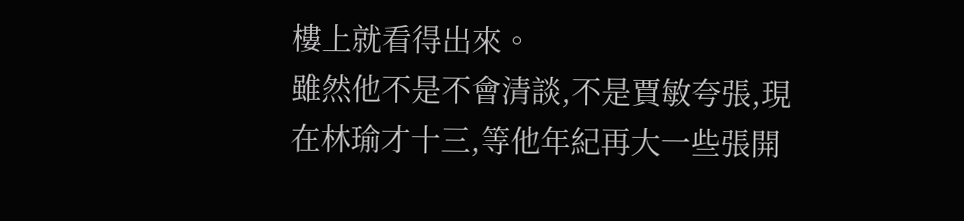樓上就看得出來。
雖然他不是不會清談,不是賈敏夸張,現在林瑜才十三,等他年紀再大一些張開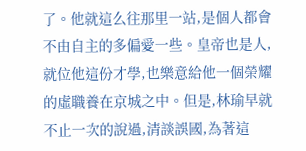了。他就這么往那里一站,是個人都會不由自主的多偏愛一些。皇帝也是人,就位他這份才學,也樂意給他一個榮耀的虛職養在京城之中。但是,林瑜早就不止一次的說過,清談誤國,為著這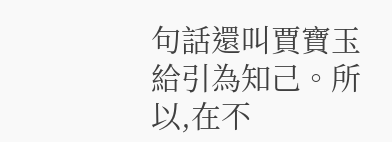句話還叫賈寶玉給引為知己。所以,在不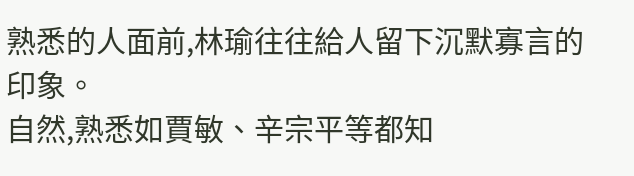熟悉的人面前,林瑜往往給人留下沉默寡言的印象。
自然,熟悉如賈敏、辛宗平等都知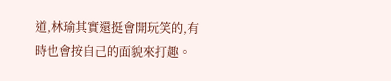道,林瑜其實還挺會開玩笑的,有時也會按自己的面貌來打趣。